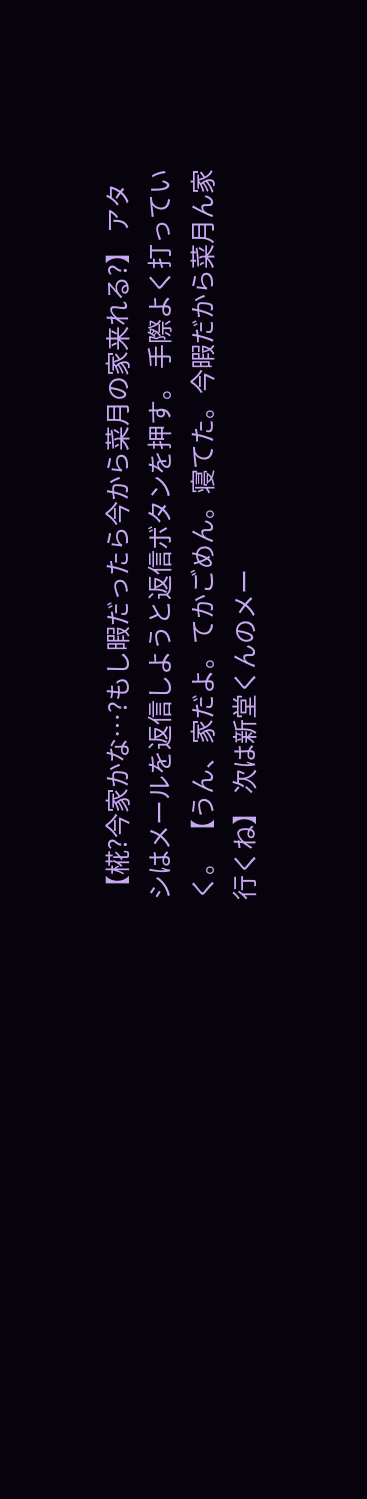【椛?今家かな…?もし暇だったら今から菜月の家来れる?】 アタシはメールを返信しようと返信ボタンを押す。 手際よく打っていく。 【うん、家だよ。てかごめん。寝てた。今暇だから菜月ん家行くね】 次は新堂くんのメー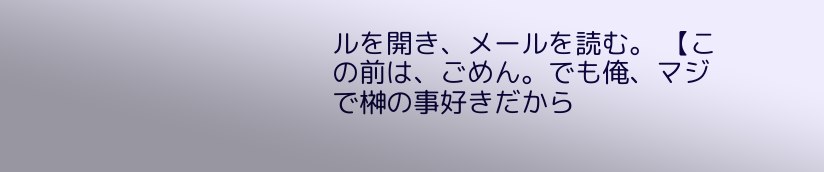ルを開き、メールを読む。 【この前は、ごめん。でも俺、マジで榊の事好きだから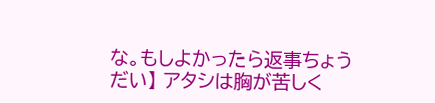な。もしよかったら返事ちょうだい】 アタシは胸が苦しく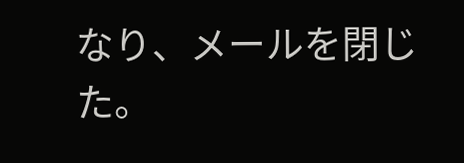なり、メールを閉じた。